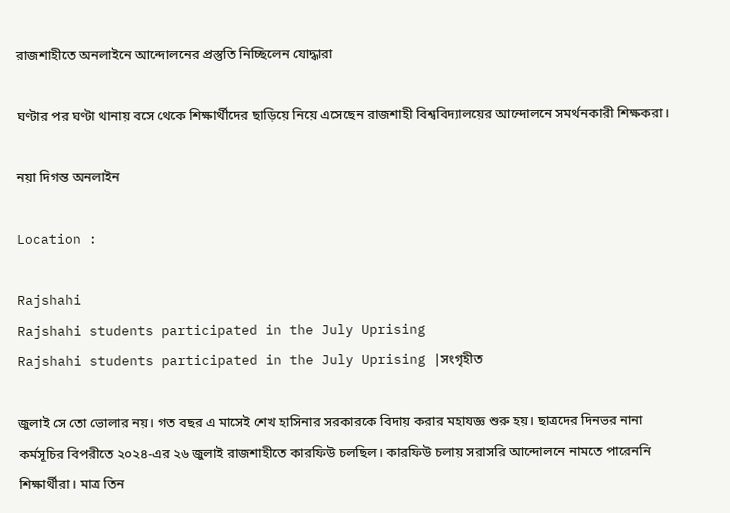রাজশাহীতে অনলাইনে আন্দোলনের প্রস্তুতি নিচ্ছিলেন যোদ্ধারা

ঘণ্টার পর ঘণ্টা থানায় বসে থেকে শিক্ষার্থীদের ছাড়িয়ে নিয়ে এসেছেন রাজশাহী বিশ্ববিদ্যালয়ের আন্দোলনে সমর্থনকারী শিক্ষকরা।

নয়া দিগন্ত অনলাইন

Location :

Rajshahi
Rajshahi students participated in the July Uprising
Rajshahi students participated in the July Uprising |সংগৃহীত

জুলাই সে তো ভোলার নয়। গত বছর এ মাসেই শেখ হাসিনার সরকারকে বিদায় করার মহাযজ্ঞ শুরু হয়। ছাত্রদের দিনভর নানা কর্মসূচির বিপরীতে ২০২৪-এর ২৬ জুলাই রাজশাহীতে কারফিউ চলছিল। কারফিউ চলায় সরাসরি আন্দোলনে নামতে পারেননি শিক্ষার্থীরা। মাত্র তিন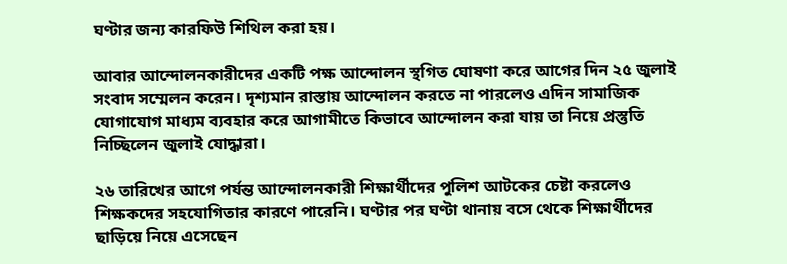ঘণ্টার জন্য কারফিউ শিথিল করা হয়।

আবার আন্দোলনকারীদের একটি পক্ষ আন্দোলন স্থগিত ঘোষণা করে আগের দিন ২৫ জুলাই সংবাদ সম্মেলন করেন। দৃশ্যমান রাস্তায় আন্দোলন করতে না পারলেও এদিন সামাজিক যোগাযোগ মাধ্যম ব্যবহার করে আগামীতে কিভাবে আন্দোলন করা যায় তা নিয়ে প্রস্তুতি নিচ্ছিলেন জুলাই যোদ্ধারা।

২৬ তারিখের আগে পর্যন্ত আন্দোলনকারী শিক্ষার্থীদের পুলিশ আটকের চেষ্টা করলেও শিক্ষকদের সহযোগিতার কারণে পারেনি। ঘণ্টার পর ঘণ্টা থানায় বসে থেকে শিক্ষার্থীদের ছাড়িয়ে নিয়ে এসেছেন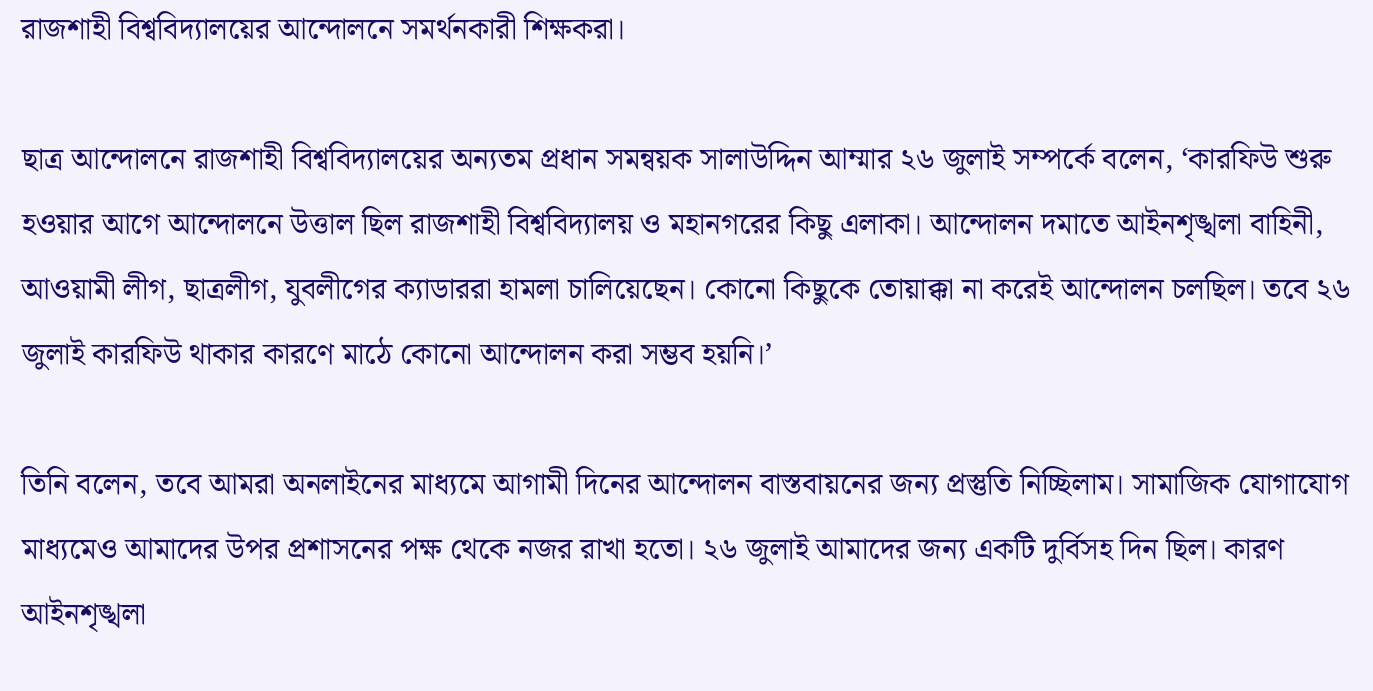রাজশাহী বিশ্ববিদ্যালয়ের আন্দোলনে সমর্থনকারী শিক্ষকরা।

ছাত্র আন্দোলনে রাজশাহী বিশ্ববিদ্যালয়ের অন্যতম প্রধান সমন্বয়ক সালাউদ্দিন আম্মার ২৬ জুলাই সম্পর্কে বলেন, ‘কারফিউ শুরু হওয়ার আগে আন্দোলনে উত্তাল ছিল রাজশাহী বিশ্ববিদ্যালয় ও মহানগরের কিছু এলাকা। আন্দোলন দমাতে আইনশৃঙ্খলা বাহিনী, আওয়ামী লীগ, ছাত্রলীগ, যুবলীগের ক্যাডাররা হামলা চালিয়েছেন। কোনো কিছুকে তোয়াক্কা না করেই আন্দোলন চলছিল। তবে ২৬ জুলাই কারফিউ থাকার কারণে মাঠে কোনো আন্দোলন করা সম্ভব হয়নি।’

তিনি বলেন, তবে আমরা অনলাইনের মাধ্যমে আগামী দিনের আন্দোলন বাস্তবায়নের জন্য প্রস্তুতি নিচ্ছিলাম। সামাজিক যোগাযোগ মাধ্যমেও আমাদের উপর প্রশাসনের পক্ষ থেকে নজর রাখা হতো। ২৬ জুলাই আমাদের জন্য একটি দুর্বিসহ দিন ছিল। কারণ আইনশৃঙ্খলা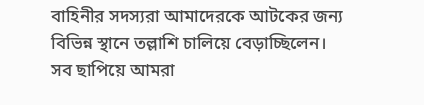বাহিনীর সদস্যরা আমাদেরকে আটকের জন্য বিভিন্ন স্থানে তল্লাশি চালিয়ে বেড়াচ্ছিলেন। সব ছাপিয়ে আমরা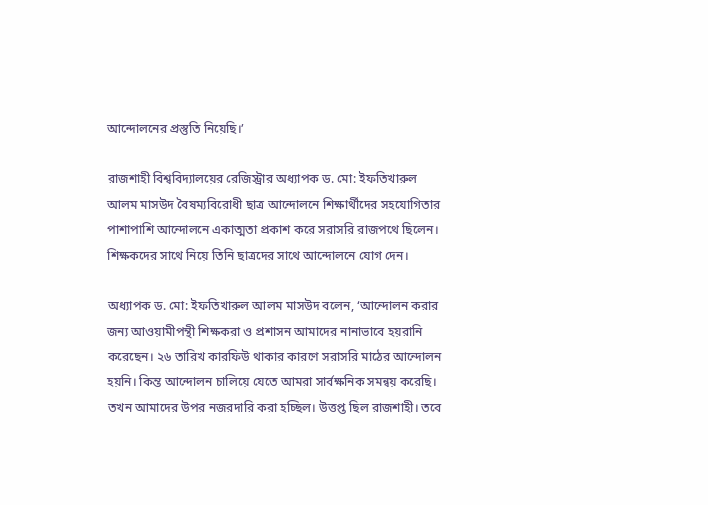আন্দোলনের প্রস্তুতি নিয়েছি।’

রাজশাহী বিশ্ববিদ্যালয়ের রেজিস্ট্রার অধ্যাপক ড. মো: ইফতিখারুল আলম মাসউদ বৈষম্যবিরোধী ছাত্র আন্দোলনে শিক্ষার্থীদের সহযোগিতার পাশাপাশি আন্দোলনে একাত্মতা প্রকাশ করে সরাসরি রাজপথে ছিলেন। শিক্ষকদের সাথে নিয়ে তিনি ছাত্রদের সাথে আন্দোলনে যোগ দেন।

অধ্যাপক ড. মো: ইফতিখারুল আলম মাসউদ বলেন, ‘আন্দোলন করার জন্য আওয়ামীপন্থী শিক্ষকরা ও প্রশাসন আমাদের নানাভাবে হয়রানি করেছেন। ২৬ তারিখ কারফিউ থাকার কারণে সরাসরি মাঠের আন্দোলন হয়নি। কিন্ত আন্দোলন চালিয়ে যেতে আমরা সার্বক্ষনিক সমন্বয় করেছি। তখন আমাদের উপর নজরদারি করা হচ্ছিল। উত্তপ্ত ছিল রাজশাহী। তবে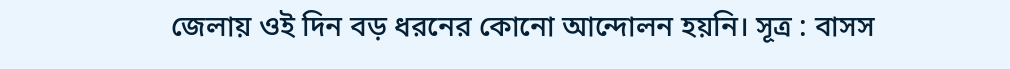জেলায় ওই দিন বড় ধরনের কোনো আন্দোলন হয়নি। সূত্র : বাসস